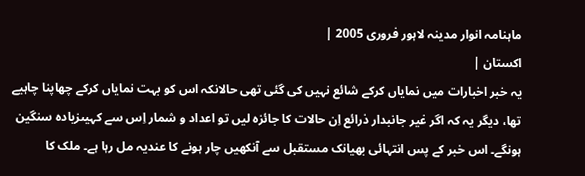ماہنامہ انوار مدینہ لاہور فروری 2005 |
اكستان |
یہ خبر اخبارات میں نمایاں کرکے شائع نہیں کی گئی تھی حالانکہ اس کو بہت نمایاں کرکے چھاپنا چاہیے تھا، دیگر یہ کہ اگر غیر جانبدار ذرائع اِن حالات کا جائزہ لیں تو اعداد و شمار اِس سے کہیںزیادہ سنگین ہونگے۔ اس خبر کے پس انتہائی بھیانک مستقبل سے آنکھیں چار ہونے کا عندیہ مل رہا ہے۔ ملک کا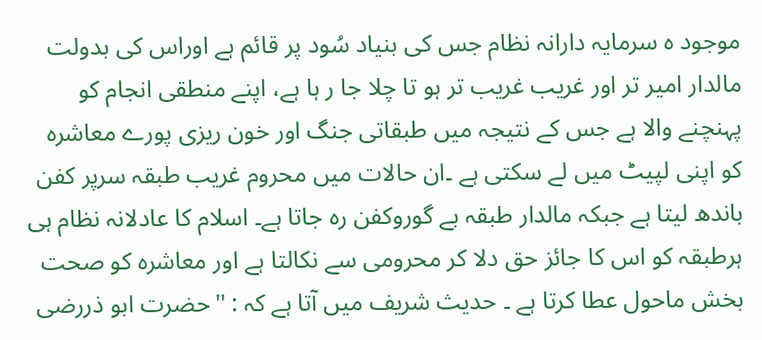موجود ہ سرمایہ دارانہ نظام جس کی بنیاد سُود پر قائم ہے اوراس کی بدولت مالدار امیر تر اور غریب غریب تر ہو تا چلا جا ر ہا ہے، اپنے منطقی انجام کو پہنچنے والا ہے جس کے نتیجہ میں طبقاتی جنگ اور خون ریزی پورے معاشرہ کو اپنی لپیٹ میں لے سکتی ہے ۔ان حالات میں محروم غریب طبقہ سرپر کفن باندھ لیتا ہے جبکہ مالدار طبقہ بے گوروکفن رہ جاتا ہے۔ اسلام کا عادلانہ نظام ہی ہرطبقہ کو اس کا جائز حق دلا کر محرومی سے نکالتا ہے اور معاشرہ کو صحت بخش ماحول عطا کرتا ہے ۔ حدیث شریف میں آتا ہے کہ : ''حضرت ابو ذررضی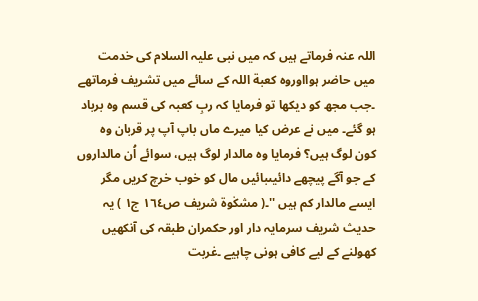اللہ عنہ فرماتے ہیں کہ میں نبی علیہ السلام کی خدمت میں حاضر ہوااوروہ کعبة اللہ کے سائے میں تشریف فرماتھے ۔جب مجھ کو دیکھا تو فرمایا کہ ربِ کعبہ کی قسم وہ برباد ہو گئے۔ میں نے عرض کیا میرے ماں باپ آپ پر قربان وہ کون لوگ ہیں؟ فرمایا وہ مالدار لوگ ہیں، سوائے اُن مالداروں کے جو آگے پیچھے دائیںبائیں مال کو خوب خرچ کریں مگر ایسے مالدار کم ہیں ''۔( مشکٰوة شریف ص١٦٤ ج١ ) یہ حدیث شریف سرمایہ دار اور حکمران طبقہ کی آنکھیں کھولنے کے لیے کافی ہونی چاہیے ۔غربت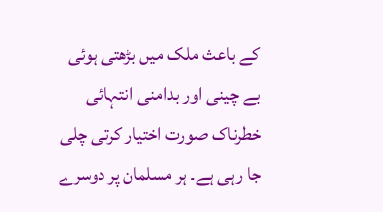کے باعث ملک میں بڑھتی ہوئی بے چینی اور بدامنی انتہائی خطرناک صورت اختیار کرتی چلی جا رہی ہے۔ ہر مسلمان پر دوسرے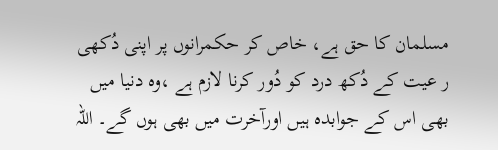مسلمان کا حق ہے، خاص کر حکمرانوں پر اپنی دُکھی ر عیت کے دُکھ درد کو دُور کرنا لازم ہے ،وہ دنیا میں بھی اس کے جوابدہ ہیں اورآخرت میں بھی ہوں گے۔ اللہ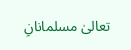تعالیٰ مسلمانانِ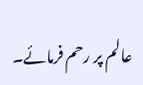عالم پر رحم فرمائے۔